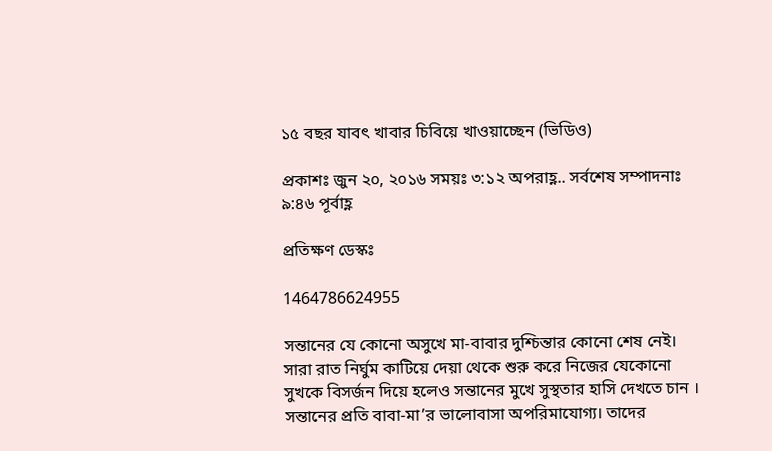১৫ বছর যাবৎ খাবার চিবিয়ে খাওয়াচ্ছেন (ভিডিও)

প্রকাশঃ জুন ২০, ২০১৬ সময়ঃ ৩:১২ অপরাহ্ণ.. সর্বশেষ সম্পাদনাঃ ৯:৪৬ পূর্বাহ্ণ

প্রতিক্ষণ ডেস্কঃ

1464786624955

সন্তানের যে কোনো অসুখে মা-বাবার দুশ্চিন্তার কোনো শেষ নেই। সারা রাত নির্ঘুম কাটিয়ে দেয়া থেকে শুরু করে নিজের যেকোনো সুখকে বিসর্জন দিয়ে হলেও সন্তানের মুখে সুস্থতার হাসি দেখতে চান । সন্তানের প্রতি বাবা-মা’র ভালোবাসা অপরিমাযোগ্য। তাদের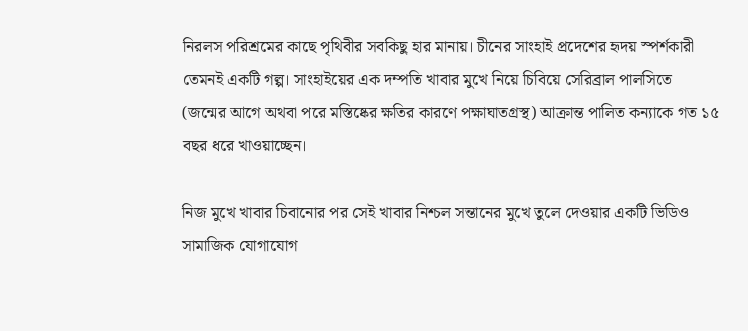নিরলস পরিশ্রমের কাছে পৃথিবীর সবকিছু হার মানায়। চীনের সাংহাই প্রদেশের হৃদয় স্পর্শকারী তেমনই একটি গল্প। সাংহাইয়ের এক দম্পতি খাবার মুখে নিয়ে চিবিয়ে সেরিব্রাল পালসিতে (জন্মের আগে অথবা পরে মস্তিষ্কের ক্ষতির কারণে পক্ষাঘাতগ্রস্থ) আক্রান্ত পালিত কন্যাকে গত ১৫ বছর ধরে খাওয়াচ্ছেন।

নিজ মুখে খাবার চিবানোর পর সেই খাবার নিশ্চল সন্তানের মুখে তুলে দেওয়ার একটি ভিডিও সামাজিক যোগাযোগ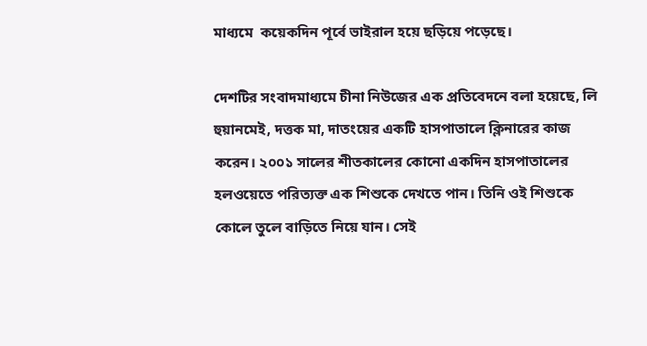মাধ্যমে  কয়েকদিন পূর্বে ভাইরাল হয়ে ছড়িয়ে পড়েছে।

দেশটির সংবাদমাধ্যমে চীনা নিউজের এক প্রতিবেদনে বলা হয়েছে, লি হুয়ানমেই, দত্তক মা, দাতংয়ের একটি হাসপাতালে ক্লিনারের কাজ করেন। ২০০১ সালের শীতকালের কোনো একদিন হাসপাতালের হলওয়েতে পরিত্যক্ত এক শিশুকে দেখতে পান। তিনি ওই শিশুকে কোলে তুলে বাড়িতে নিয়ে যান। সেই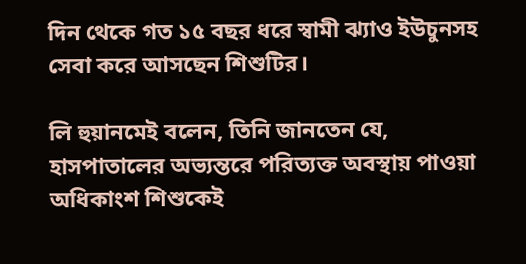দিন থেকে গত ১৫ বছর ধরে স্বামী ঝ্যাও ইউচুনসহ সেবা করে আসছেন শিশুটির।

লি হুয়ানমেই বলেন, তিনি জানতেন যে, হাসপাতালের অভ্যন্তরে পরিত্যক্ত অবস্থায় পাওয়া অধিকাংশ শিশুকেই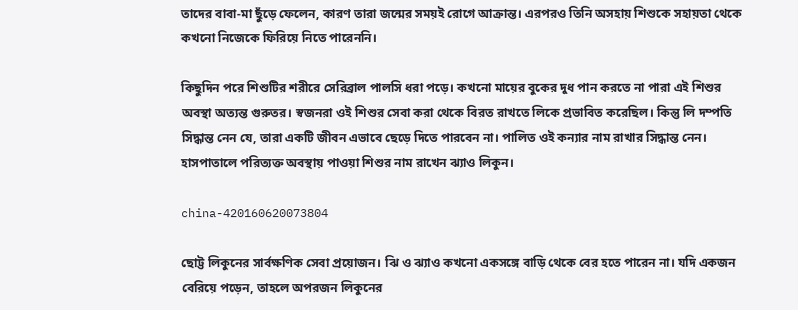তাদের বাবা-মা ছুঁড়ে ফেলেন, কারণ তারা জন্মের সময়ই রোগে আক্রান্ত। এরপরও তিনি অসহায় শিশুকে সহায়তা থেকে কখনো নিজেকে ফিরিয়ে নিতে পারেননি।

কিছুদিন পরে শিশুটির শরীরে সেরিব্রাল পালসি ধরা পড়ে। কখনো মায়ের বুকের দুধ পান করতে না পারা এই শিশুর অবস্থা অত্যন্ত গুরুতর। স্বজনরা ওই শিশুর সেবা করা থেকে বিরত রাখতে লিকে প্রভাবিত করেছিল। কিন্তু লি দম্পতি সিদ্ধান্ত নেন যে, তারা একটি জীবন এভাবে ছেড়ে দিতে পারবেন না। পালিত ওই কন্যার নাম রাখার সিদ্ধান্ত নেন। হাসপাতালে পরিত্যক্ত অবস্থায় পাওয়া শিশুর নাম রাখেন ঝ্যাও লিকুন।

china-420160620073804

ছোট্ট লিকুনের সার্বক্ষণিক সেবা প্রয়োজন। ঝি ও ঝ্যাও কখনো একসঙ্গে বাড়ি থেকে বের হতে পারেন না। যদি একজন বেরিয়ে পড়েন, তাহলে অপরজন লিকুনের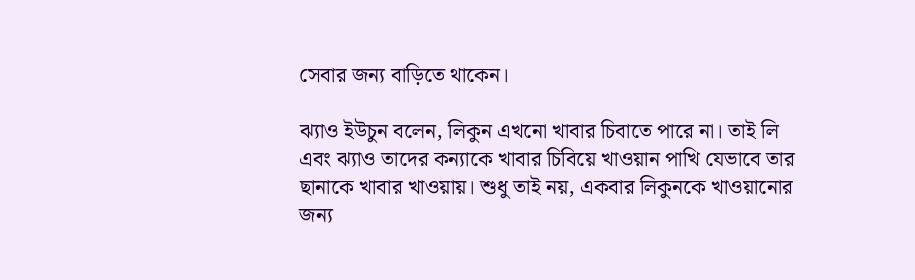সেবার জন্য বাড়িতে থাকেন।

ঝ্যাও ইউচুন বলেন, লিকুন এখনো খাবার চিবাতে পারে না। তাই লি এবং ঝ্যাও তাদের কন্যাকে খাবার চিবিয়ে খাওয়ান পাখি যেভাবে তার ছানাকে খাবার খাওয়ায়। শুধু তাই নয়, একবার লিকুনকে খাওয়ানোর জন্য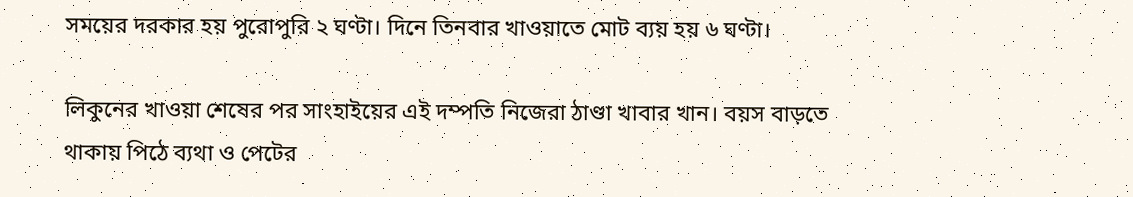সময়ের দরকার হয় পুরোপুরি ২ ঘণ্টা। দিনে তিনবার খাওয়াতে মোট ব্যয় হয় ৬ ঘণ্টা।

লিকুনের খাওয়া শেষের পর সাংহাইয়ের এই দম্পতি নিজেরা ঠাণ্ডা খাবার খান। বয়স বাড়তে থাকায় পিঠে ব্যথা ও পেটের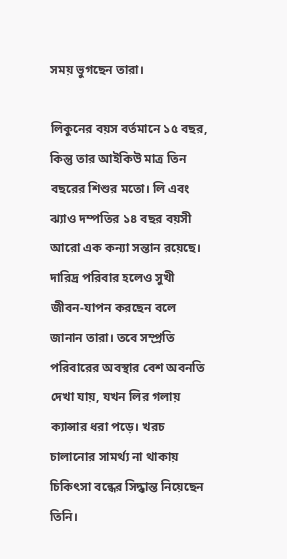সময় ভুগছেন তারা।

লিকুনের বয়স বর্তমানে ১৫ বছর, কিন্তু তার আইকিউ মাত্র তিন বছরের শিশুর মতো। লি এবং ঝ্যাও দম্পতির ১৪ বছর বয়সী আরো এক কন্যা সন্তান রয়েছে। দারিদ্র পরিবার হলেও সুখী জীবন-যাপন করছেন বলে জানান তারা। তবে সম্প্রতি পরিবারের অবস্থার বেশ অবনতি দেখা যায়, যখন লির গলায় ক্যান্সার ধরা পড়ে। খরচ চালানোর সামর্থ্য না থাকায়  চিকিৎসা বন্ধের সিদ্ধান্ত নিয়েছেন তিনি।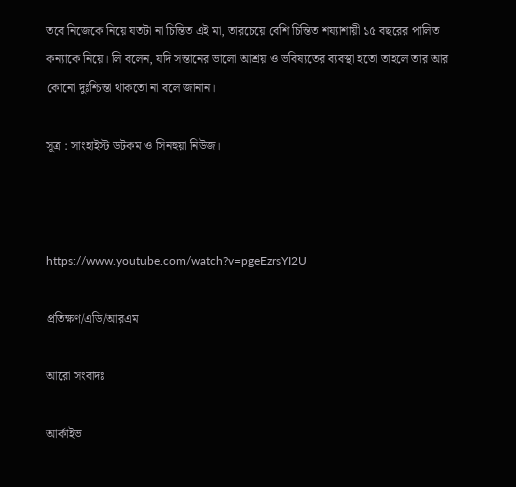তবে নিজেকে নিয়ে যতটা না চিন্তিত এই মা, তারচেয়ে বেশি চিন্তিত শয্যাশায়ী ১৫ বছরের পালিত কন্যাকে নিয়ে। লি বলেন, যদি সন্তানের ভালো আশ্রয় ও ভবিষ্যতের ব্যবস্থা হতো তাহলে তার আর কোনো দুঃশ্চিন্তা থাকতো না বলে জানান।

সূত্র : সাংহাইস্ট ডটকম ও সিনহুয়া নিউজ।



https://www.youtube.com/watch?v=pgeEzrsYI2U

প্রতিক্ষণ/এডি/আরএম

আরো সংবাদঃ

আর্কাইভ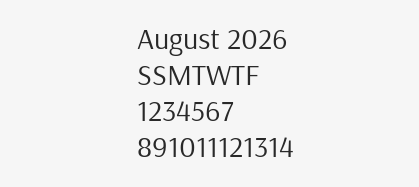August 2026
SSMTWTF
1234567
891011121314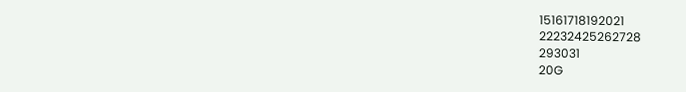15161718192021
22232425262728
293031
20G